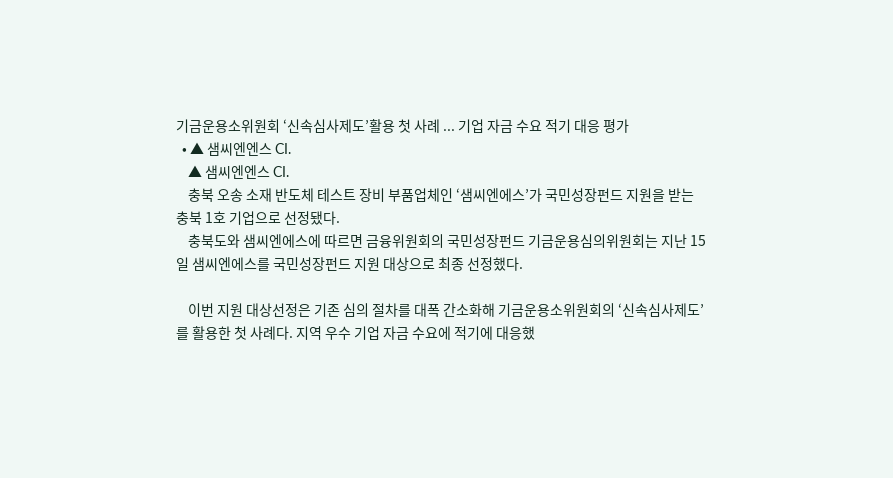기금운용소위원회 ‘신속심사제도’활용 첫 사례 ... 기업 자금 수요 적기 대응 평가
  • ▲ 샘씨엔엔스 CI.
    ▲ 샘씨엔엔스 CI.
    충북 오송 소재 반도체 테스트 장비 부품업체인 ‘샘씨엔에스’가 국민성장펀드 지원을 받는 충북 1호 기업으로 선정됐다.
    충북도와 샘씨엔에스에 따르면 금융위원회의 국민성장펀드 기금운용심의위원회는 지난 15일 샘씨엔에스를 국민성장펀드 지원 대상으로 최종 선정했다.

    이번 지원 대상선정은 기존 심의 절차를 대폭 간소화해 기금운용소위원회의 ‘신속심사제도’를 활용한 첫 사례다. 지역 우수 기업 자금 수요에 적기에 대응했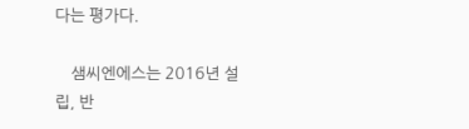다는 평가다.

    샘씨엔에스는 2016년 설립, 반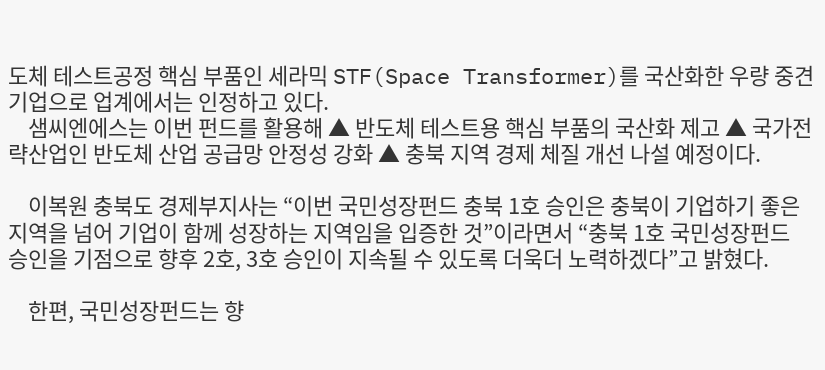도체 테스트공정 핵심 부품인 세라믹 STF(Space Transformer)를 국산화한 우량 중견기업으로 업계에서는 인정하고 있다.
    샘씨엔에스는 이번 펀드를 활용해 ▲ 반도체 테스트용 핵심 부품의 국산화 제고 ▲ 국가전략산업인 반도체 산업 공급망 안정성 강화 ▲ 충북 지역 경제 체질 개선 나설 예정이다.

    이복원 충북도 경제부지사는 “이번 국민성장펀드 충북 1호 승인은 충북이 기업하기 좋은 지역을 넘어 기업이 함께 성장하는 지역임을 입증한 것”이라면서 “충북 1호 국민성장펀드 승인을 기점으로 향후 2호, 3호 승인이 지속될 수 있도록 더욱더 노력하겠다”고 밝혔다.

    한편, 국민성장펀드는 향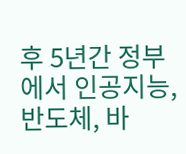후 5년간 정부에서 인공지능, 반도체, 바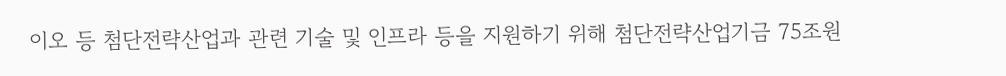이오 등 첨단전략산업과 관련 기술 및 인프라 등을 지원하기 위해 첨단전략산업기금 75조원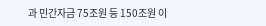과 민간자금 75조원 등 150조원 이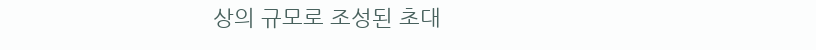상의 규모로 조성된 초대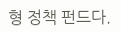형 정책 펀드다.